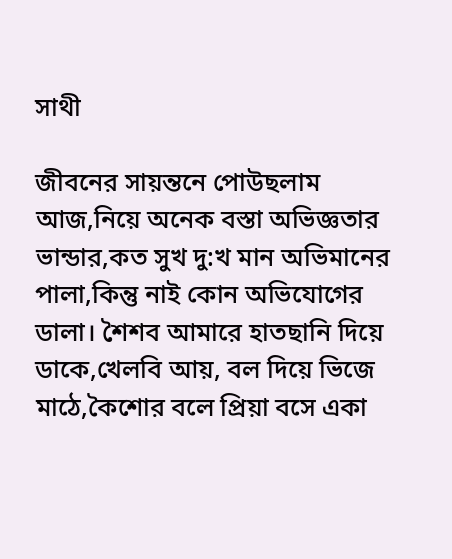সাথী

জীবনের সায়ন্তনে পোউছলাম আজ,নিয়ে অনেক বস্তা অভিজ্ঞতার ভান্ডার,কত সুখ দু:খ মান অভিমানের পালা,কিন্তু নাই কোন অভিযোগের ডালা। শৈশব আমারে হাতছানি দিয়ে ডাকে,খেলবি আয়, বল দিয়ে ভিজে মাঠে,কৈশোর বলে প্রিয়া বসে একা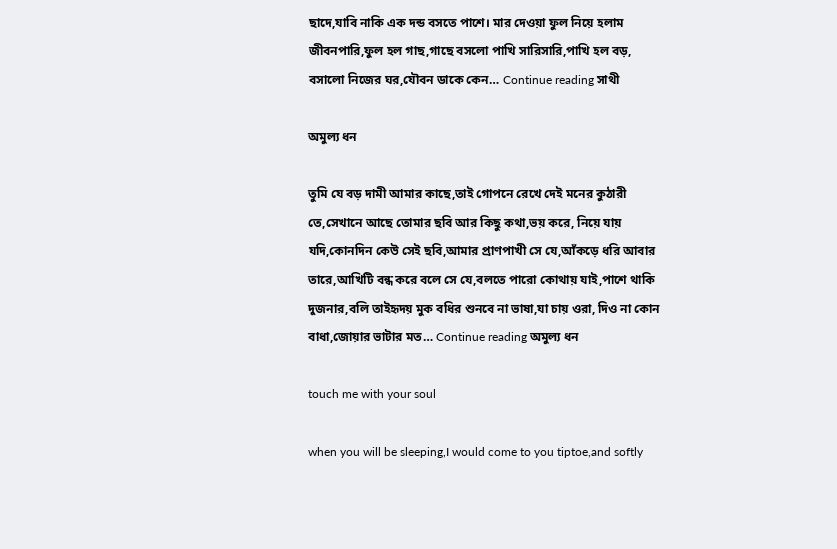ছাদে,যাবি নাকি এক দন্ড বসতে পাশে। মার দেওয়া ফুল নিয়ে হলাম জীবনপারি,ফুল হল গাছ,গাছে বসলো পাখি সারিসারি,পাখি হল বড়, বসালো নিজের ঘর,যৌবন ডাকে কেন… Continue reading সাথী

অমুল্য ধন

তুমি যে বড় দামী আমার কাছে,তাই গোপনে রেখে দেই মনের কুঠারী তে,সেখানে আছে তোমার ছবি আর কিছু কথা,ভয় করে, নিয়ে যায় যদি,কোনদিন কেউ সেই ছবি,আমার প্রাণপাখী সে যে,আঁকড়ে ধরি আবার তারে,আখিটি বন্ধ করে বলে সে যে,বলতে পারো কোথায় যাই,পাশে থাকি দুজনার,বলি তাইহৃদয় মুক বধির শুনবে না ভাষা,যা চায় ওরা, দিও না কোন বাধা,জোয়ার ভাটার মত… Continue reading অমুল্য ধন

touch me with your soul

when you will be sleeping,I would come to you tiptoe,and softly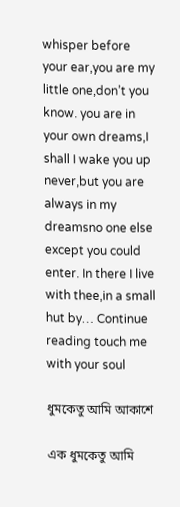whisper before your ear,you are my little one,don’t you know. you are in your own dreams,I shall I wake you up never,but you are always in my dreamsno one else except you could enter. In there I live with thee,in a small hut by… Continue reading touch me with your soul

ধুমকেতু আমি আকাশে

এক ধুমকেতু আমি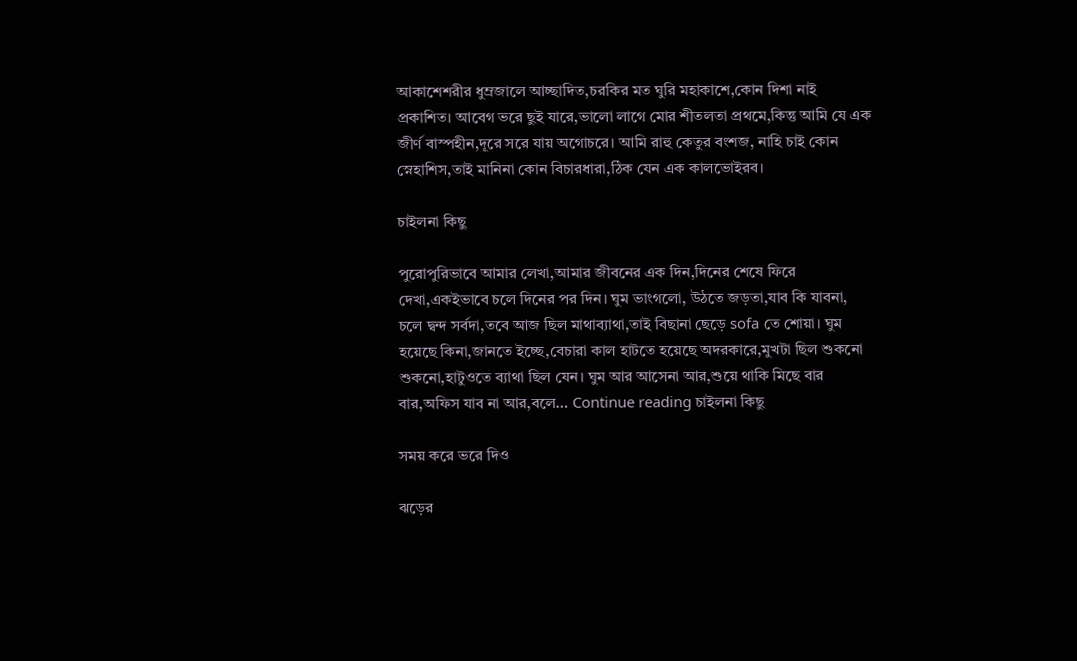আকাশেশরীর ধুম্রজালে আচ্ছাদিত,চরকির মত ঘুরি মহাকাশে,কোন দিশা নাই প্রকাশিত। আবেগ ভরে ছুই যারে,ভালো লাগে মোর শীতলতা প্রথমে,কিন্তু আমি যে এক জীর্ণ বাস্পহীন,দূরে সরে যায় অগোচরে। আমি রাহু কেতুর বংশজ, নাহি চাই কোন স্নেহাশিস,তাই মানিনা কোন বিচারধারা,ঠিক যেন এক কালভোইরব।

চাইলনা কিছু

পুরোপুরিভাবে আমার লেখা,আমার জীবনের এক দিন,দিনের শেষে ফিরে দেখা,একইভাবে চলে দিনের পর দিন। ঘুম ভাংগলো, উঠতে জড়তা,যাব কি যাবনা, চলে দ্বন্দ সর্বদা,তবে আজ ছিল মাথাব্যাথা,তাই বিছানা ছেড়ে sofa তে শোয়া। ঘুম হয়েছে কিনা,জানতে ইচ্ছে,বেচারা কাল হাটতে হয়েছে অদরকারে,মুখটা ছিল শুকনো শুকনো,হাটুওতে ব্যাথা ছিল যেন। ঘুম আর আসেনা আর,শুয়ে থাকি মিছে বার বার,অফিস যাব না আর,বলে… Continue reading চাইলনা কিছু

সময় করে ভরে দিও

ঝড়ের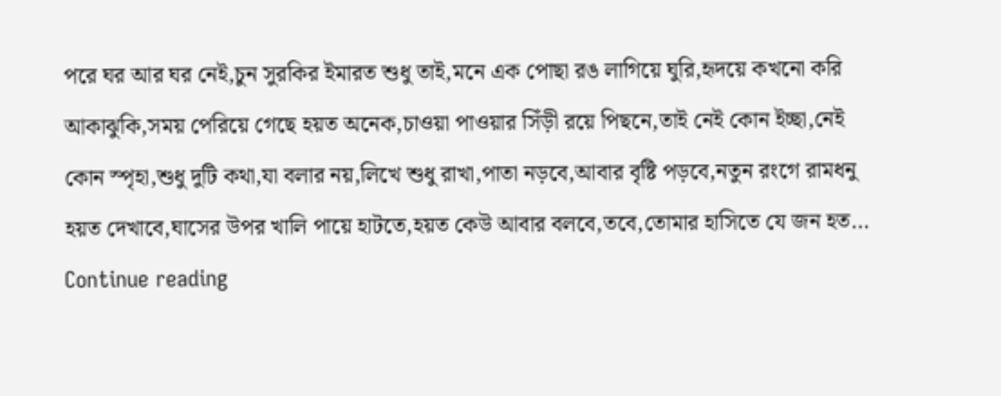পরে ঘর আর ঘর নেই,চুন সুরকির ইমারত শুধু তাই,মনে এক পোছা রঙ লাগিয়ে ঘুরি,হৃদয়ে কখনো করি আকাঝুকি,সময় পেরিয়ে গেছে হয়ত অনেক,চাওয়া পাওয়ার সিঁড়ী রয়ে পিছনে,তাই নেই কোন ইচ্ছা,নেই কোন স্পৃহা,শুধু দুটি কথা,যা বলার নয়,লিখে শুধু রাখা,পাতা নড়বে,আবার বৃষ্টি পড়বে,নতুন রংগে রামধনু হয়ত দেখাবে,ঘাসের উপর খালি পায়ে হাটতে,হয়ত কেউ আবার বলবে,তবে,তোমার হাসিতে যে জন হত… Continue reading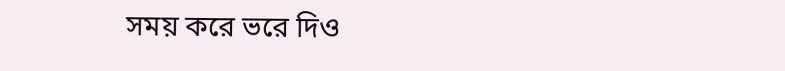সময় করে ভরে দিও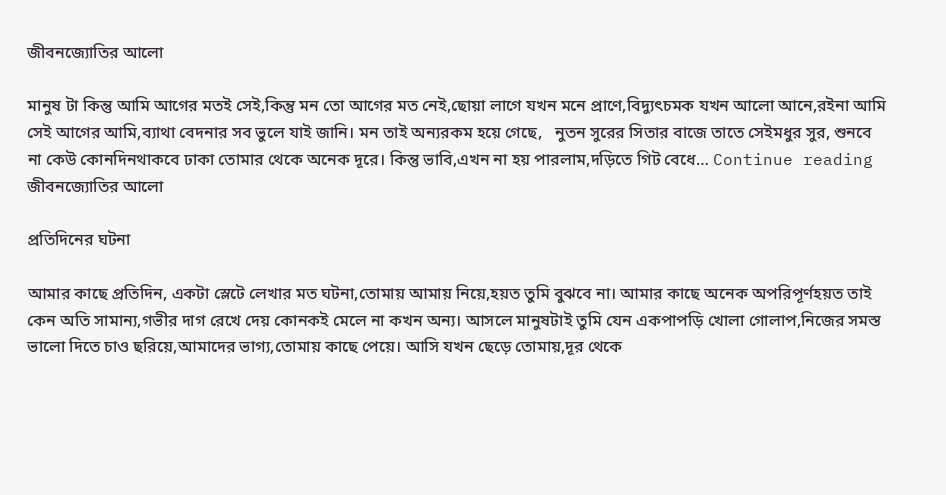জীবনজ্যোতির আলো

মানুষ টা কিন্তু আমি আগের মতই সেই,কিন্তু মন তো আগের মত নেই,ছোয়া লাগে যখন মনে প্রাণে,বিদ্যুৎচমক যখন আলো আনে,রইনা আমি সেই আগের আমি,ব্যাথা বেদনার সব ভুলে যাই জানি। মন তাই অন্যরকম হয়ে গেছে,   নুতন সুরের সিতার বাজে তাতে সেইমধুর সুর, শুনবে না কেউ কোনদিনথাকবে ঢাকা তোমার থেকে অনেক দূরে। কিন্তু ভাবি,এখন না হয় পারলাম,দড়িতে গিট বেধে… Continue reading জীবনজ্যোতির আলো

প্রতিদিনের ঘটনা

আমার কাছে প্রতিদিন, একটা স্লেটে লেখার মত ঘটনা,তোমায় আমায় নিয়ে,হয়ত তুমি বুঝবে না। আমার কাছে অনেক অপরিপূর্ণহয়ত তাই কেন অতি সামান্য,গভীর দাগ রেখে দেয় কোনকই মেলে না কখন অন্য। আসলে মানুষটাই তুমি যেন একপাপড়ি খোলা গোলাপ,নিজের সমস্ত ভালো দিতে চাও ছরিয়ে,আমাদের ভাগ্য,তোমায় কাছে পেয়ে। আসি যখন ছেড়ে তোমায়,দূর থেকে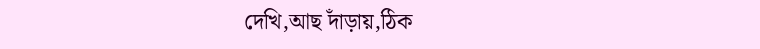দেখি,আছ দাঁড়ায়,ঠিক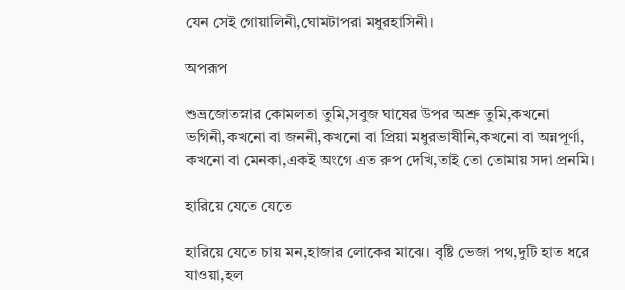যেন সেই গোয়ালিনী,ঘোমটাপরা মধুরহাসিনী।

অপরূপ

শুভ্রজোতস্নার কোমলতা তুমি,সবুজ ঘাষের উপর অশ্রু তুমি,কখনো ভগিনী,কখনো বা জননী,কখনো বা প্রিয়া মধুরভাষীনি,কখনো বা অন্নপূর্ণা, কখনো বা মেনকা,একই অংগে এত রুপ দেখি,তাই তো তোমায় সদা প্রনমি।

হারিয়ে যেতে যেতে

হারিয়ে যেতে চায় মন,হাজার লোকের মাঝে। বৃষ্টি ভেজা পথ,দুটি হাত ধরে যাওয়া,হল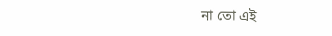না তো এই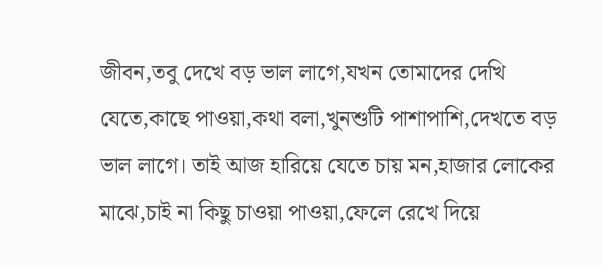জীবন,তবু দেখে বড় ভাল লাগে,যখন তোমাদের দেখি যেতে,কাছে পাওয়া,কথা বলা,খুনশুটি পাশাপাশি,দেখতে বড় ভাল লাগে। তাই আজ হারিয়ে যেতে চায় মন,হাজার লোকের মাঝে,চাই না কিছু চাওয়া পাওয়া,ফেলে রেখে দিয়ে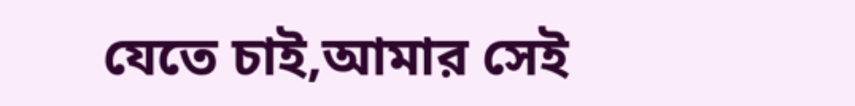যেতে চাই,আমার সেই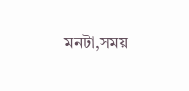মনটা,সময়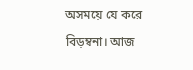অসময়ে যে করে বিড়ম্বনা। আজ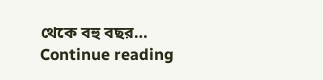থেকে বহু বছর… Continue reading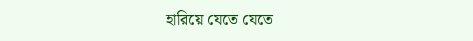হারিয়ে যেতে যেতে